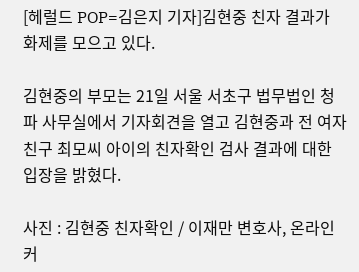[헤럴드 POP=김은지 기자]김현중 친자 결과가 화제를 모으고 있다.

김현중의 부모는 21일 서울 서초구 법무법인 청파 사무실에서 기자회견을 열고 김현중과 전 여자친구 최모씨 아이의 친자확인 검사 결과에 대한 입장을 밝혔다.

사진 : 김현중 친자확인 / 이재만 변호사, 온라인 커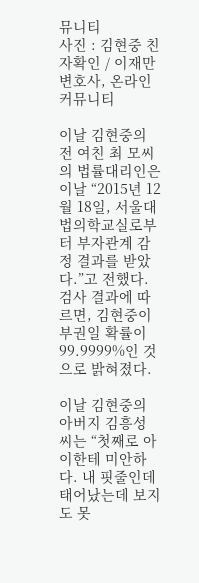뮤니티
사진 : 김현중 친자확인 / 이재만 변호사, 온라인 커뮤니티

이날 김현중의 전 여친 최 모씨의 법률대리인은 이날 “2015년 12월 18일, 서울대 법의학교실로부터 부자관계 감정 결과를 받았다.”고 전했다. 검사 결과에 따르면, 김현중이 부권일 확률이 99.9999%인 것으로 밝혀졌다.

이날 김현중의 아버지 김흥성 씨는 “첫째로 아이한테 미안하다. 내 핏줄인데 태어났는데 보지도 못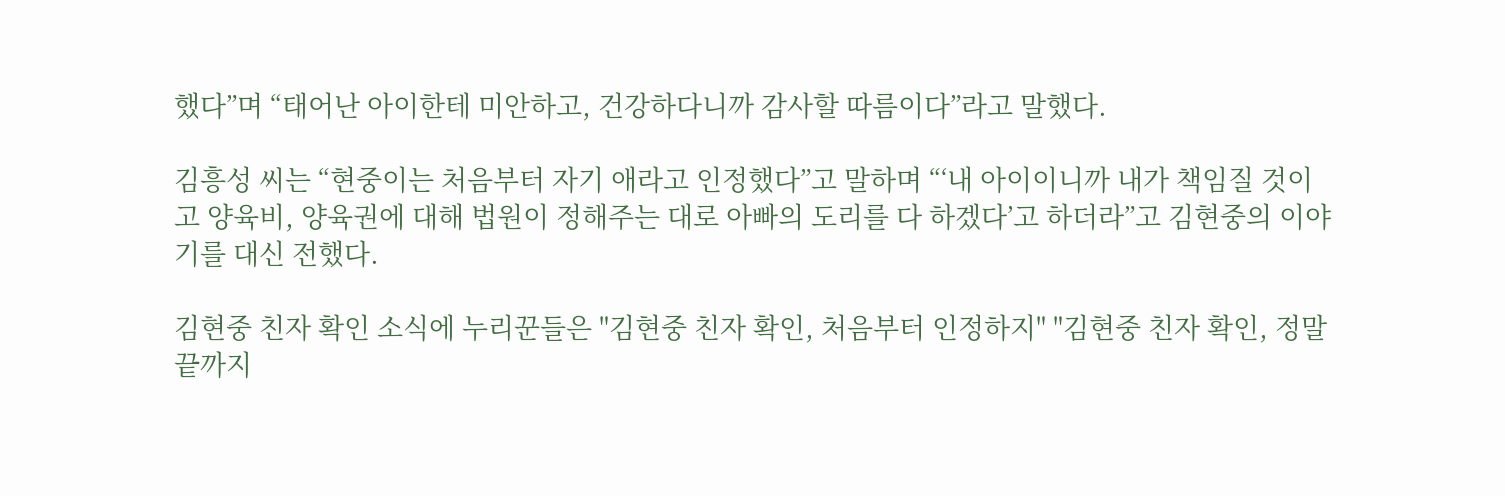했다”며 “태어난 아이한테 미안하고, 건강하다니까 감사할 따름이다”라고 말했다.

김흥성 씨는 “현중이는 처음부터 자기 애라고 인정했다”고 말하며 “‘내 아이이니까 내가 책임질 것이고 양육비, 양육권에 대해 법원이 정해주는 대로 아빠의 도리를 다 하겠다’고 하더라”고 김현중의 이야기를 대신 전했다.

김현중 친자 확인 소식에 누리꾼들은 "김현중 친자 확인, 처음부터 인정하지" "김현중 친자 확인, 정말 끝까지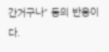간거구나" 등의 반응이다.